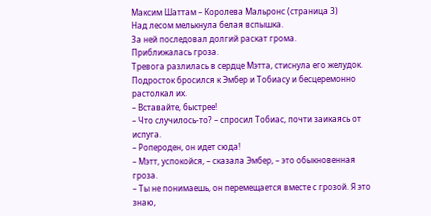Максим Шаттам – Королева Мальронс (страница 3)
Над лесом мелькнула белая вспышка.
За ней последовал долгий раскат грома.
Приближалась гроза.
Тревога разлилась в сердце Мэтта, стиснула его желудок.
Подросток бросился к Эмбер и Тобиасу и бесцеремонно растолкал их.
– Вставайте, быстрее!
– Что случилось-то? – спросил Тобиас, почти заикаясь от испуга.
– Ропероден, он идет сюда!
– Мэтт, успокойся, – сказала Эмбер, – это обыкновенная гроза.
– Ты не понимаешь, он перемещается вместе с грозой. Я это знаю,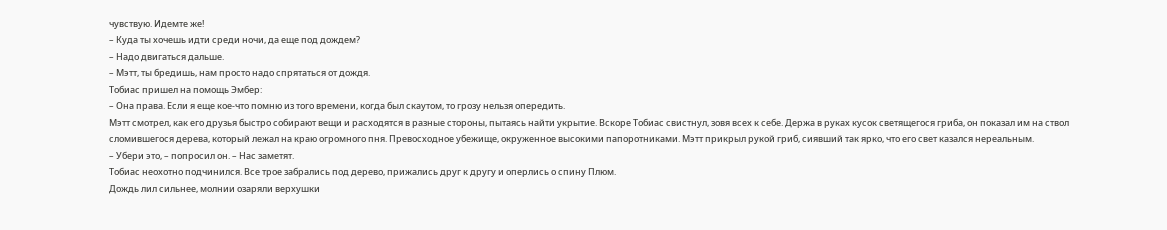чувствую. Идемте же!
– Куда ты хочешь идти среди ночи, да еще под дождем?
– Надо двигаться дальше.
– Мэтт, ты бредишь, нам просто надо спрятаться от дождя.
Тобиас пришел на помощь Эмбер:
– Она права. Если я еще кое-что помню из того времени, когда был скаутом, то грозу нельзя опередить.
Мэтт смотрел, как его друзья быстро собирают вещи и расходятся в разные стороны, пытаясь найти укрытие. Вскоре Тобиас свистнул, зовя всех к себе. Держа в руках кусок светящегося гриба, он показал им на ствол сломившегося дерева, который лежал на краю огромного пня. Превосходное убежище, окруженное высокими папоротниками. Мэтт прикрыл рукой гриб, сиявший так ярко, что его свет казался нереальным.
– Убери это, – попросил он. – Нас заметят.
Тобиас неохотно подчинился. Все трое забрались под дерево, прижались друг к другу и оперлись о спину Плюм.
Дождь лил сильнее, молнии озаряли верхушки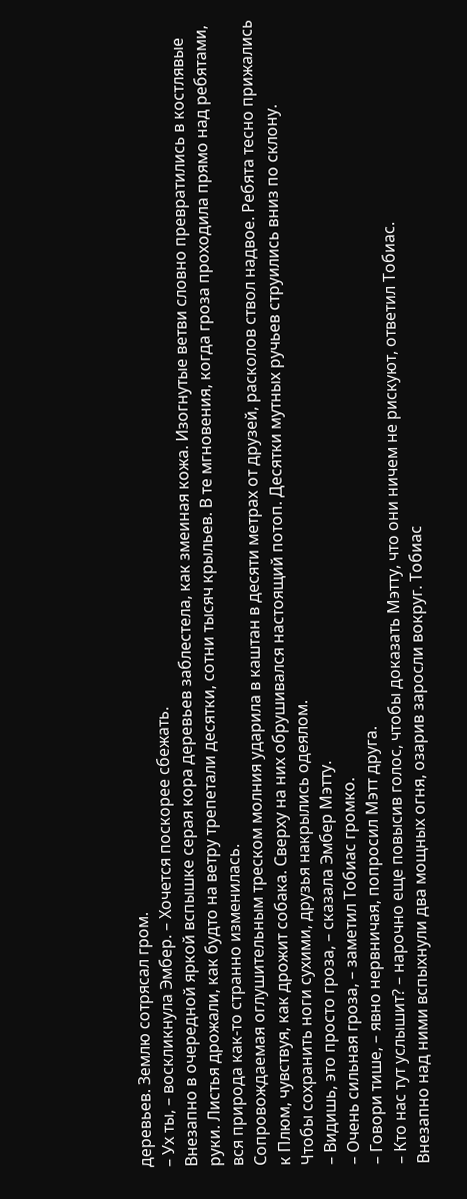деревьев. Землю сотрясал гром.
– Ух ты, – воскликнула Эмбер. – Хочется поскорее сбежать.
Внезапно в очередной яркой вспышке серая кора деревьев заблестела, как змеиная кожа. Изогнутые ветви словно превратились в костлявые руки. Листья дрожали, как будто на ветру трепетали десятки, сотни тысяч крыльев. В те мгновения, когда гроза проходила прямо над ребятами, вся природа как-то странно изменилась.
Сопровождаемая оглушительным треском молния ударила в каштан в десяти метрах от друзей, расколов ствол надвое. Ребята тесно прижались к Плюм, чувствуя, как дрожит собака. Сверху на них обрушивался настоящий потоп. Десятки мутных ручьев струились вниз по склону.
Чтобы сохранить ноги сухими, друзья накрылись одеялом.
– Видишь, это просто гроза, – сказала Эмбер Мэтту.
– Очень сильная гроза, – заметил Тобиас громко.
– Говори тише, – явно нервничая, попросил Мэтт друга.
– Кто нас тут услышит? – нарочно еще повысив голос, чтобы доказать Мэтту, что они ничем не рискуют, ответил Тобиас.
Внезапно над ними вспыхнули два мощных огня, озарив заросли вокруг. Тобиас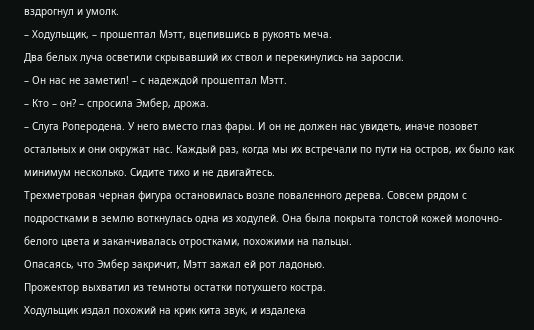вздрогнул и умолк.
– Ходульщик, – прошептал Мэтт, вцепившись в рукоять меча.
Два белых луча осветили скрывавший их ствол и перекинулись на заросли.
– Он нас не заметил! – с надеждой прошептал Мэтт.
– Кто – он? – спросила Эмбер, дрожа.
– Слуга Роперодена. У него вместо глаз фары. И он не должен нас увидеть, иначе позовет остальных и они окружат нас. Каждый раз, когда мы их встречали по пути на остров, их было как минимум несколько. Сидите тихо и не двигайтесь.
Трехметровая черная фигура остановилась возле поваленного дерева. Совсем рядом с подростками в землю воткнулась одна из ходулей. Она была покрыта толстой кожей молочно-белого цвета и заканчивалась отростками, похожими на пальцы.
Опасаясь, что Эмбер закричит, Мэтт зажал ей рот ладонью.
Прожектор выхватил из темноты остатки потухшего костра.
Ходульщик издал похожий на крик кита звук, и издалека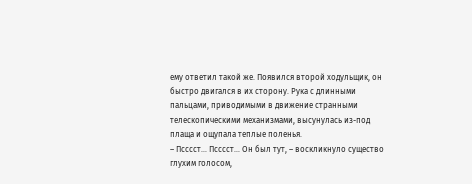ему ответил такой же. Появился второй ходульщик, он быстро двигался в их сторону. Рука с длинными пальцами, приводимыми в движение странными телескопическими механизмами, высунулась из-под плаща и ощупала теплые поленья.
– Псссст… Псссст… Он был тут, – воскликнуло существо глухим голосом,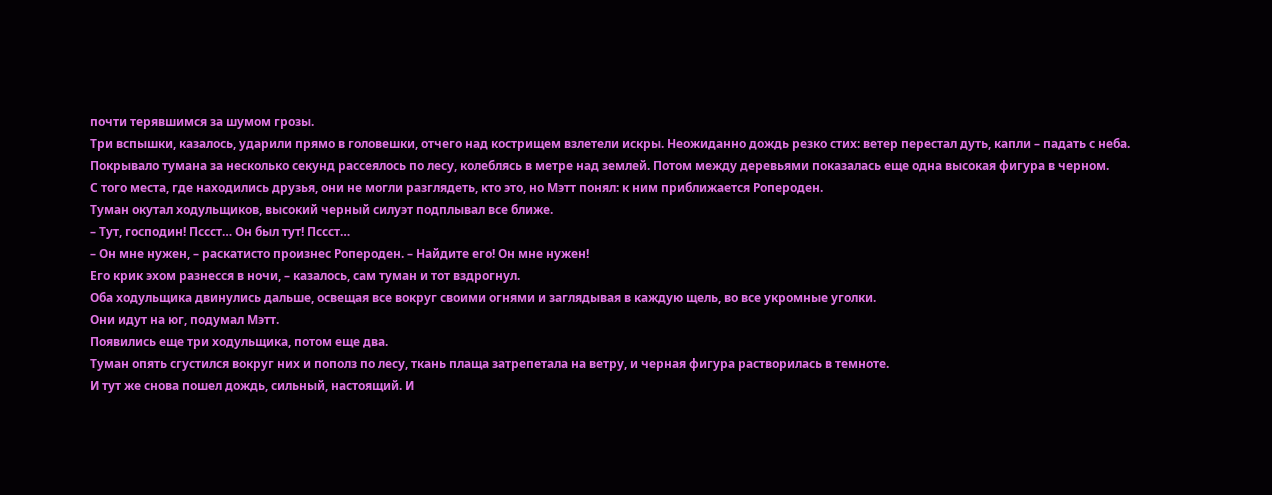почти терявшимся за шумом грозы.
Три вспышки, казалось, ударили прямо в головешки, отчего над кострищем взлетели искры. Неожиданно дождь резко стих: ветер перестал дуть, капли – падать с неба.
Покрывало тумана за несколько секунд рассеялось по лесу, колеблясь в метре над землей. Потом между деревьями показалась еще одна высокая фигура в черном.
С того места, где находились друзья, они не могли разглядеть, кто это, но Мэтт понял: к ним приближается Ропероден.
Туман окутал ходульщиков, высокий черный силуэт подплывал все ближе.
– Тут, господин! Пссст… Он был тут! Пссст…
– Он мне нужен, – раскатисто произнес Ропероден. – Найдите его! Он мне нужен!
Его крик эхом разнесся в ночи, – казалось, сам туман и тот вздрогнул.
Оба ходульщика двинулись дальше, освещая все вокруг своими огнями и заглядывая в каждую щель, во все укромные уголки.
Они идут на юг, подумал Мэтт.
Появились еще три ходульщика, потом еще два.
Туман опять сгустился вокруг них и пополз по лесу, ткань плаща затрепетала на ветру, и черная фигура растворилась в темноте.
И тут же снова пошел дождь, сильный, настоящий. И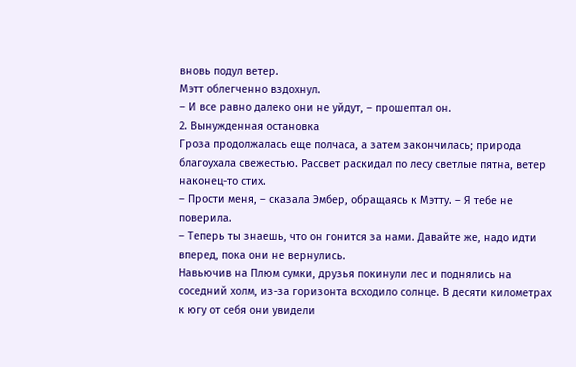вновь подул ветер.
Мэтт облегченно вздохнул.
– И все равно далеко они не уйдут, – прошептал он.
2. Вынужденная остановка
Гроза продолжалась еще полчаса, а затем закончилась; природа благоухала свежестью. Рассвет раскидал по лесу светлые пятна, ветер наконец-то стих.
– Прости меня, – сказала Эмбер, обращаясь к Мэтту. – Я тебе не поверила.
– Теперь ты знаешь, что он гонится за нами. Давайте же, надо идти вперед, пока они не вернулись.
Навьючив на Плюм сумки, друзья покинули лес и поднялись на соседний холм, из-за горизонта всходило солнце. В десяти километрах к югу от себя они увидели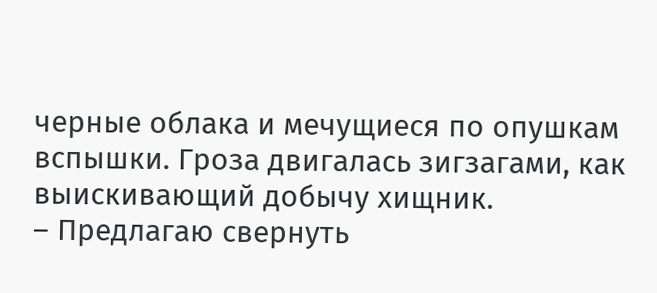черные облака и мечущиеся по опушкам вспышки. Гроза двигалась зигзагами, как выискивающий добычу хищник.
– Предлагаю свернуть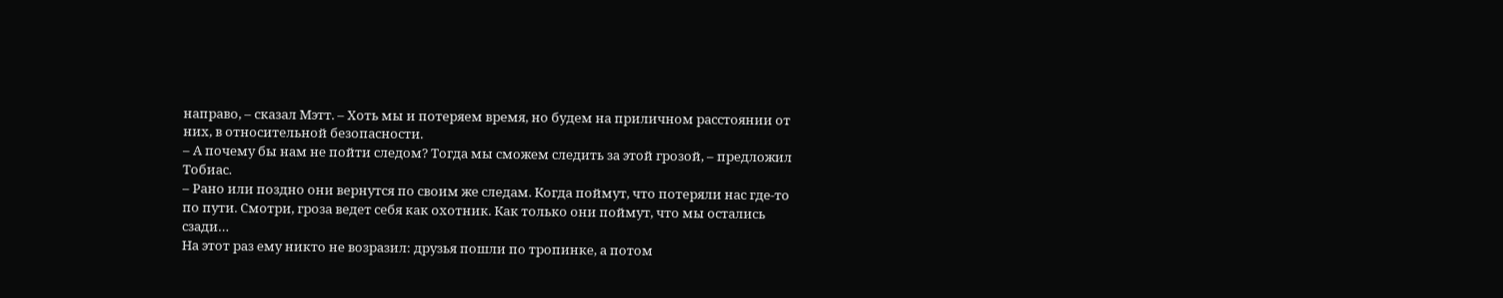направо, – сказал Мэтт. – Хоть мы и потеряем время, но будем на приличном расстоянии от них, в относительной безопасности.
– А почему бы нам не пойти следом? Тогда мы сможем следить за этой грозой, – предложил Тобиас.
– Рано или поздно они вернутся по своим же следам. Когда поймут, что потеряли нас где-то по пути. Смотри, гроза ведет себя как охотник. Как только они поймут, что мы остались сзади…
На этот раз ему никто не возразил: друзья пошли по тропинке, а потом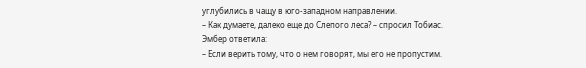углубились в чащу в юго-западном направлении.
– Как думаете, далеко еще до Слепого леса? – спросил Тобиас.
Эмбер ответила:
– Если верить тому, что о нем говорят, мы его не пропустим.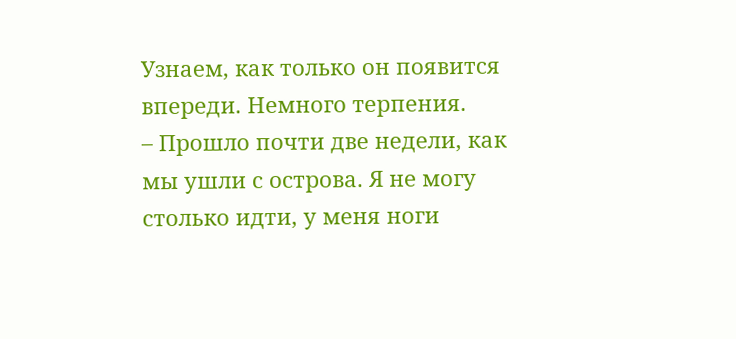Узнаем, как только он появится впереди. Немного терпения.
– Прошло почти две недели, как мы ушли с острова. Я не могу столько идти, у меня ноги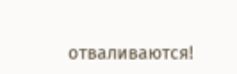отваливаются!